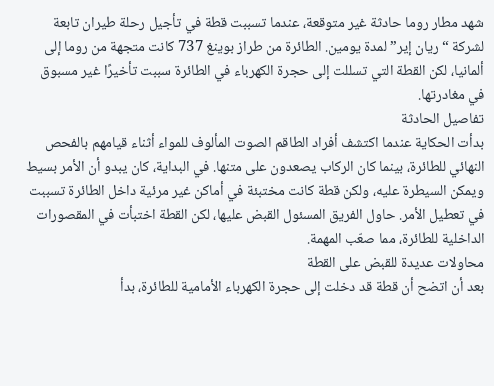شهد مطار روما حادثة غير متوقعة، عندما تسببت قطة في تأجيل رحلة طيران تابعة لشركة “ريان إير” لمدة يومين. الطائرة من طراز بوينغ 737 كانت متجهة من روما إلى ألمانيا، لكن القطة التي تسللت إلى حجرة الكهرباء في الطائرة سببت تأخيرًا غير مسبوق في مغادرتها.
تفاصيل الحادثة
بدأت الحكاية عندما اكتشف أفراد الطاقم الصوت المألوف للمواء أثناء قيامهم بالفحص النهائي للطائرة، بينما كان الركاب يصعدون على متنها. في البداية، كان يبدو أن الأمر بسيط ويمكن السيطرة عليه، ولكن قطة كانت مختبئة في أماكن غير مرئية داخل الطائرة تسببت في تعطيل الأمر. حاول الفريق المسئول القبض عليها، لكن القطة اختبأت في المقصورات الداخلية للطائرة، مما صعّب المهمة.
محاولات عديدة للقبض على القطة
بعد أن اتضح أن قطة قد دخلت إلى حجرة الكهرباء الأمامية للطائرة، بدأ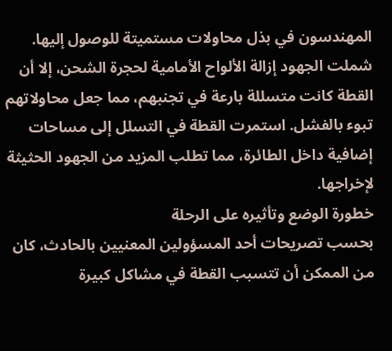المهندسون في بذل محاولات مستميتة للوصول إليها. شملت الجهود إزالة الألواح الأمامية لحجرة الشحن، إلا أن القطة كانت متسللة بارعة في تجنبهم، مما جعل محاولاتهم تبوء بالفشل. استمرت القطة في التسلل إلى مساحات إضافية داخل الطائرة، مما تطلب المزيد من الجهود الحثيثة لإخراجها.
خطورة الوضع وتأثيره على الرحلة
بحسب تصريحات أحد المسؤولين المعنيين بالحادث، كان من الممكن أن تتسبب القطة في مشاكل كبيرة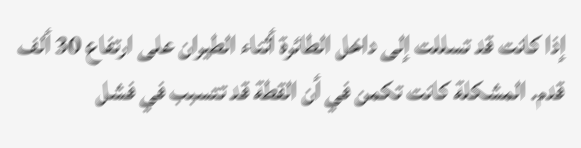إذا كانت قد تسللت إلى داخل الطائرة أثناء الطيران على ارتفاع 30 ألف قدم. المشكلة كانت تكمن في أن القطة قد تتسبب في فشل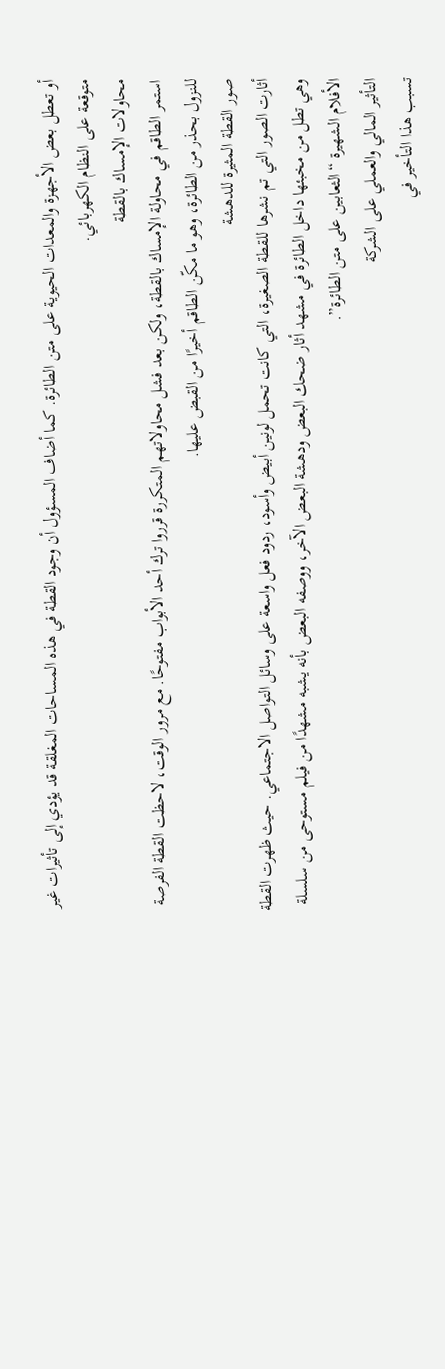أو تعطل بعض الأجهزة والمعدات الحيوية على متن الطائرة. كما أضاف المسؤول أن وجود القطة في هذه المساحات المغلقة قد يؤدي إلى تأثيرات غير متوقعة على النظام الكهربائي.
محاولات الإمساك بالقطة
استمر الطاقم في محاولة الإمساك بالقطة، ولكن بعد فشل محاولاتهم المتكررة قرروا ترك أحد الأبواب مفتوحًا. مع مرور الوقت، لاحظت القطة الفرصة للنزول بحذر من الطائرة، وهو ما مكّن الطاقم أخيرًا من القبض عليها.
صور القطة المثيرة للدهشة
أثارت الصور التي تم نشرها للقطة الصغيرة، التي كانت تحمل لونين أبيض وأسود، ردود فعل واسعة على وسائل التواصل الاجتماعي. حيث ظهرت القطة وهي تطل من مخبئها داخل الطائرة في مشهد أثار ضحك البعض ودهشة البعض الآخر، ووصفه البعض بأنه يشبه مشهدًا من فيلم مستوحى من سلسلة الأفلام الشهيرة “الثعابين على متن الطائرة”.
التأثير المالي والعملي على الشركة
تسبب هذا التأخير في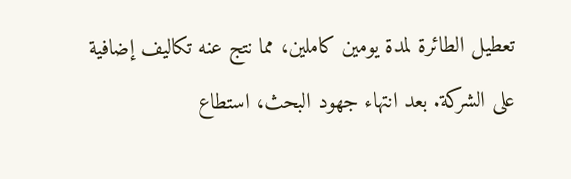تعطيل الطائرة لمدة يومين كاملين، مما نتج عنه تكاليف إضافية على الشركة. بعد انتهاء جهود البحث، استطاع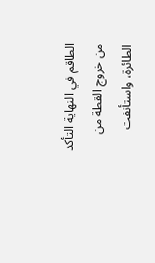الطاقم في النهاية التأكد من خروج القطة من الطائرة، واستأنفت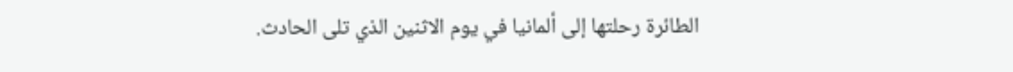الطائرة رحلتها إلى ألمانيا في يوم الاثنين الذي تلى الحادث.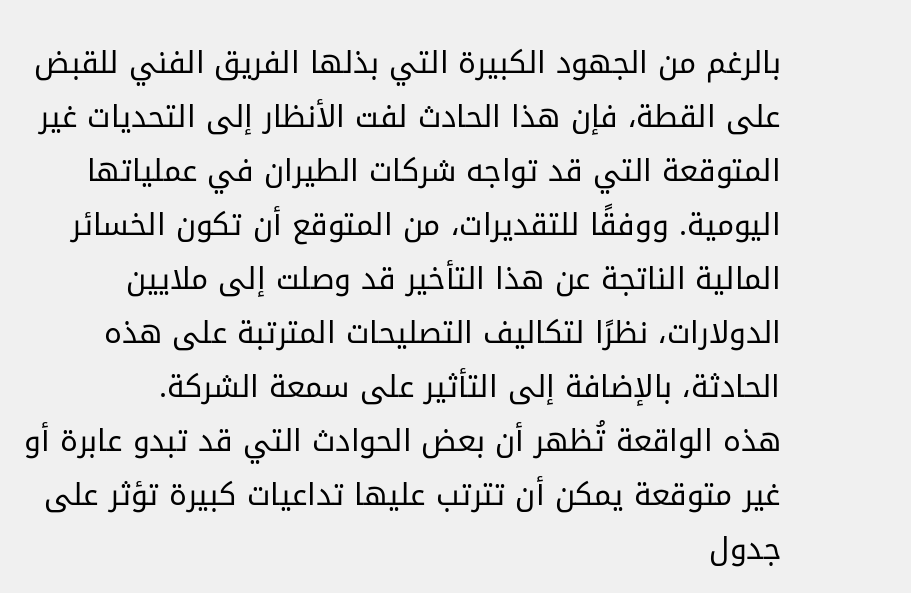بالرغم من الجهود الكبيرة التي بذلها الفريق الفني للقبض على القطة، فإن هذا الحادث لفت الأنظار إلى التحديات غير المتوقعة التي قد تواجه شركات الطيران في عملياتها اليومية. ووفقًا للتقديرات، من المتوقع أن تكون الخسائر المالية الناتجة عن هذا التأخير قد وصلت إلى ملايين الدولارات، نظرًا لتكاليف التصليحات المترتبة على هذه الحادثة، بالإضافة إلى التأثير على سمعة الشركة.
هذه الواقعة تُظهر أن بعض الحوادث التي قد تبدو عابرة أو غير متوقعة يمكن أن تترتب عليها تداعيات كبيرة تؤثر على جدول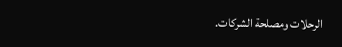الرحلات ومصلحة الشركات.